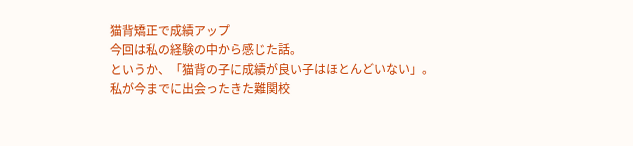猫背矯正で成績アップ
今回は私の経験の中から感じた話。
というか、「猫背の子に成績が良い子はほとんどいない」。
私が今までに出会ったきた難関校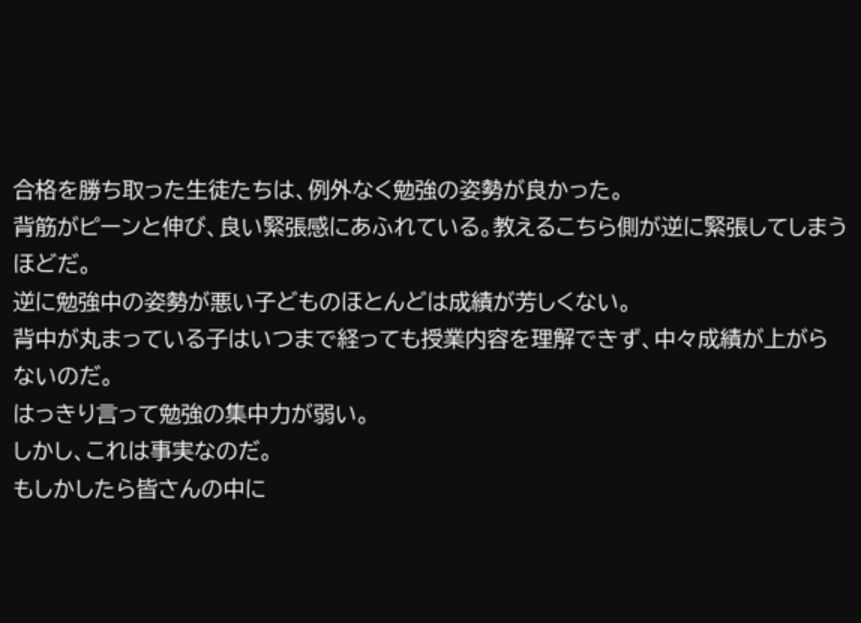合格を勝ち取った生徒たちは、例外なく勉強の姿勢が良かった。
背筋がピーンと伸び、良い緊張感にあふれている。教えるこちら側が逆に緊張してしまうほどだ。
逆に勉強中の姿勢が悪い子どものほとんどは成績が芳しくない。
背中が丸まっている子はいつまで経っても授業内容を理解できず、中々成績が上がらないのだ。
はっきり言って勉強の集中力が弱い。
しかし、これは事実なのだ。
もしかしたら皆さんの中に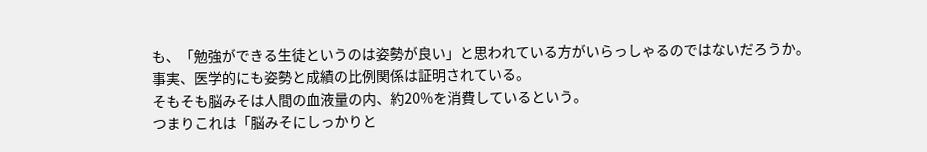も、「勉強ができる生徒というのは姿勢が良い」と思われている方がいらっしゃるのではないだろうか。
事実、医学的にも姿勢と成績の比例関係は証明されている。
そもそも脳みそは人間の血液量の内、約20%を消費しているという。
つまりこれは「脳みそにしっかりと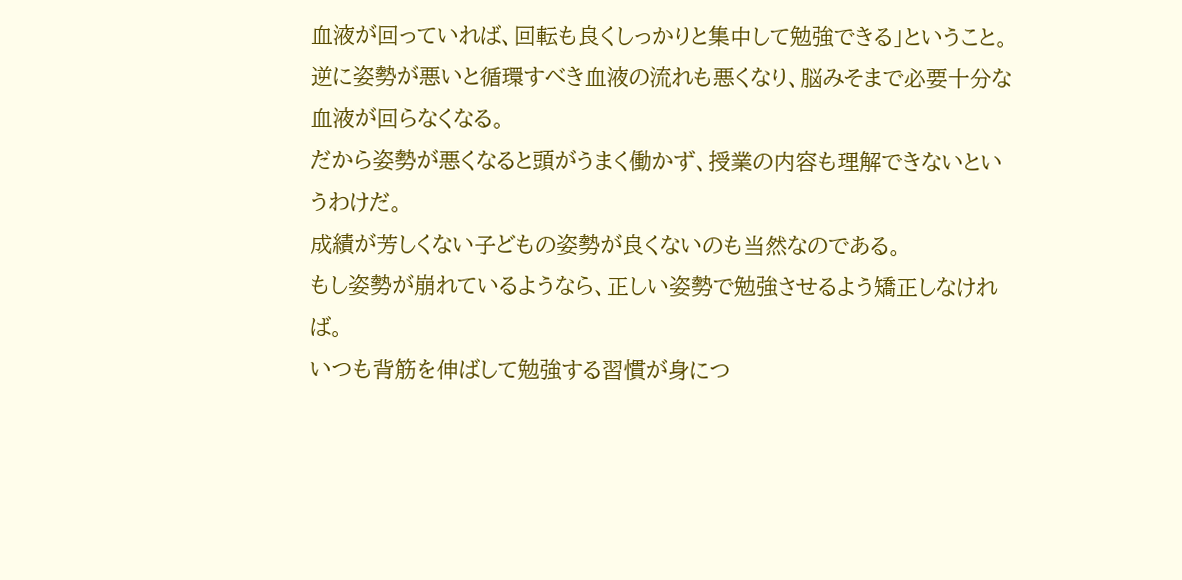血液が回っていれば、回転も良くしっかりと集中して勉強できる」ということ。
逆に姿勢が悪いと循環すべき血液の流れも悪くなり、脳みそまで必要十分な血液が回らなくなる。
だから姿勢が悪くなると頭がうまく働かず、授業の内容も理解できないというわけだ。
成績が芳しくない子どもの姿勢が良くないのも当然なのである。
もし姿勢が崩れているようなら、正しい姿勢で勉強させるよう矯正しなければ。
いつも背筋を伸ばして勉強する習慣が身につ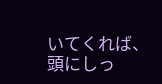いてくれば、頭にしっ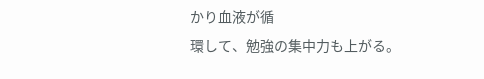かり血液が循
環して、勉強の集中力も上がる。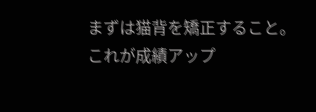まずは猫背を矯正すること。これが成績アップ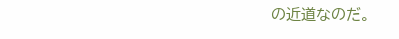の近道なのだ。